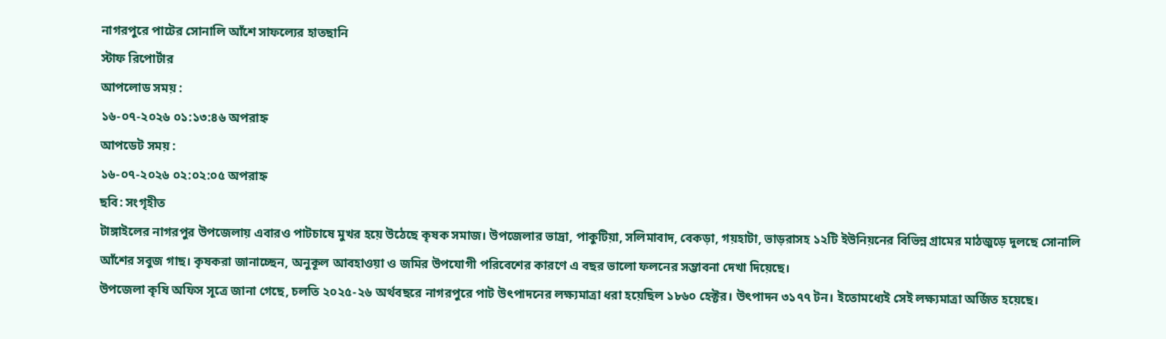নাগরপুরে পাটের সোনালি আঁশে সাফল্যের হাতছানি
স্টাফ রিপোর্টার
আপলোড সময় :
১৬-০৭-২০২৬ ০১:১৩:৪৬ অপরাহ্ন
আপডেট সময় :
১৬-০৭-২০২৬ ০২:০২:০৫ অপরাহ্ন
ছবি: সংগৃহীত
টাঙ্গাইলের নাগরপুর উপজেলায় এবারও পাটচাষে মুখর হয়ে উঠেছে কৃষক সমাজ। উপজেলার ভাদ্রা, পাকুটিয়া, সলিমাবাদ, বেকড়া, গয়হাটা, ভাড়রাসহ ১২টি ইউনিয়নের বিভিন্ন গ্রামের মাঠজুড়ে দুলছে সোনালি আঁশের সবুজ গাছ। কৃষকরা জানাচ্ছেন, অনুকূল আবহাওয়া ও জমির উপযোগী পরিবেশের কারণে এ বছর ভালো ফলনের সম্ভাবনা দেখা দিয়েছে।
উপজেলা কৃষি অফিস সূত্রে জানা গেছে, চলতি ২০২৫-২৬ অর্থবছরে নাগরপুরে পাট উৎপাদনের লক্ষ্যমাত্রা ধরা হয়েছিল ১৮৬০ হেক্টর। উৎপাদন ৩১৭৭ টন। ইতোমধ্যেই সেই লক্ষ্যমাত্রা অর্জিত হয়েছে।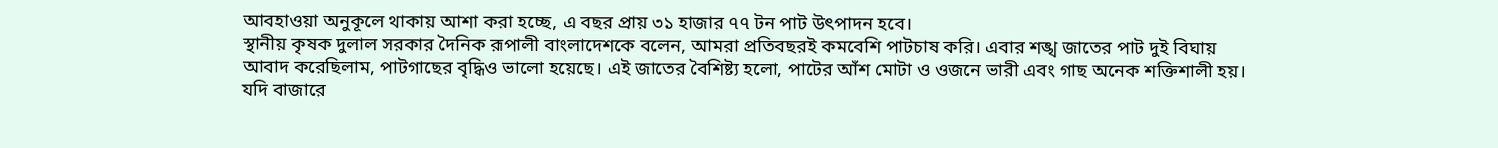আবহাওয়া অনুকূলে থাকায় আশা করা হচ্ছে, এ বছর প্রায় ৩১ হাজার ৭৭ টন পাট উৎপাদন হবে।
স্থানীয় কৃষক দুলাল সরকার দৈনিক রূপালী বাংলাদেশকে বলেন, আমরা প্রতিবছরই কমবেশি পাটচাষ করি। এবার শঙ্খ জাতের পাট দুই বিঘায় আবাদ করেছিলাম, পাটগাছের বৃদ্ধিও ভালো হয়েছে। এই জাতের বৈশিষ্ট্য হলো, পাটের আঁশ মোটা ও ওজনে ভারী এবং গাছ অনেক শক্তিশালী হয়। যদি বাজারে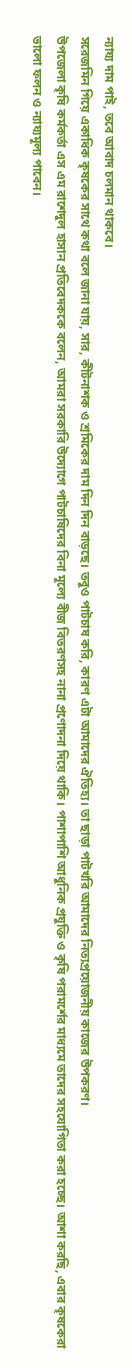ন্যায্য দাম পাই, তবে আবাদ চলমান থাকবে।
সরেজমিন গিয়ে একাধিক কৃষকের সাথে কথা বলে জানা যায়, সার, কীটনাশক ও শ্রমিকের দাম দিন দিন বাড়ছে। তবুও পাটচাষ করি, কারণ এটা আমাদের ঐতিহ্য। তা ছাড়া পাটখরি আমাদের নিত্যপ্রয়োজনীয় কাজের উপকরণ।
উপজেলা কৃষি কর্মকর্তা এস এম রাশেদুল হাসান প্রতিবেদককে বলেন, আমরা সরকারি উদ্যোগে পাটচাষিদের বিনা মূল্যে বীজ বিতরণসহ নানা প্রণোদনা দিয়ে থাকি। পাশাপাশি আধুনিক প্রযুক্তি ও কৃষি পরামর্শের মাধ্যমে তাদের সহযোগিতা করা হচ্ছে। আশা করছি, এবার কৃষকেরা ভালো ফলন ও ন্যায্যমূল্য পাবেন।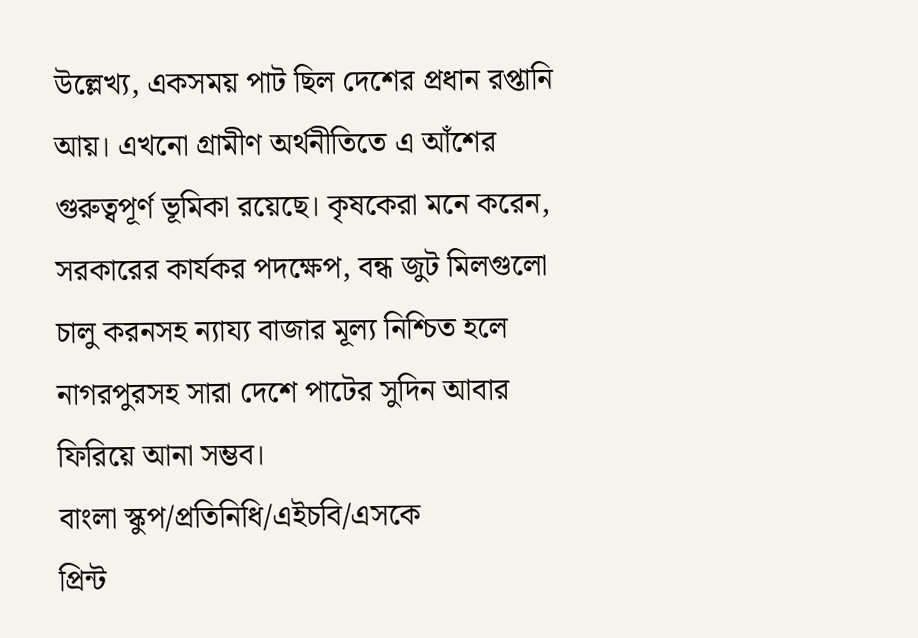উল্লেখ্য, একসময় পাট ছিল দেশের প্রধান রপ্তানি আয়। এখনো গ্রামীণ অর্থনীতিতে এ আঁশের গুরুত্বপূর্ণ ভূমিকা রয়েছে। কৃষকেরা মনে করেন, সরকারের কার্যকর পদক্ষেপ, বন্ধ জুট মিলগুলো চালু করনসহ ন্যায্য বাজার মূল্য নিশ্চিত হলে নাগরপুরসহ সারা দেশে পাটের সুদিন আবার ফিরিয়ে আনা সম্ভব।
বাংলা স্কুপ/প্রতিনিধি/এইচবি/এসকে
প্রিন্ট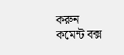করুন
কমেন্ট বক্স